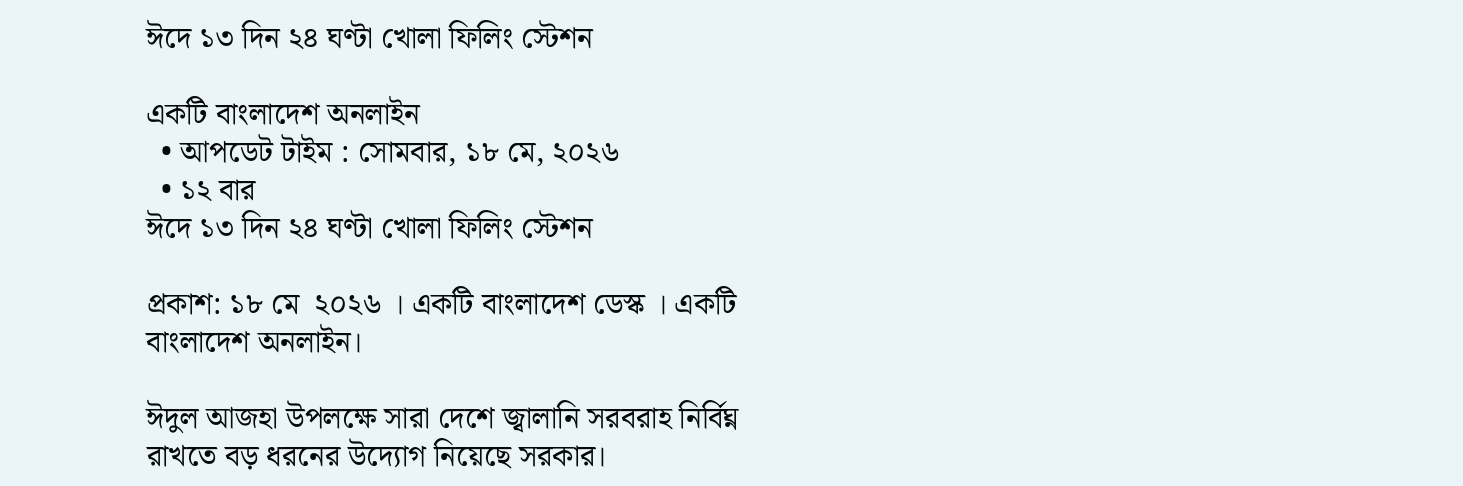ঈদে ১৩ দিন ২৪ ঘণ্টা খোলা ফিলিং স্টেশন

একটি বাংলাদেশ অনলাইন
  • আপডেট টাইম : সোমবার, ১৮ মে, ২০২৬
  • ১২ বার
ঈদে ১৩ দিন ২৪ ঘণ্টা খোলা ফিলিং স্টেশন

প্রকাশ: ১৮ মে  ২০২৬ । একটি বাংলাদেশ ডেস্ক । একটি বাংলাদেশ অনলাইন।

ঈদুল আজহা উপলক্ষে সারা দেশে জ্বালানি সরবরাহ নির্বিঘ্ন রাখতে বড় ধরনের উদ্যোগ নিয়েছে সরকার।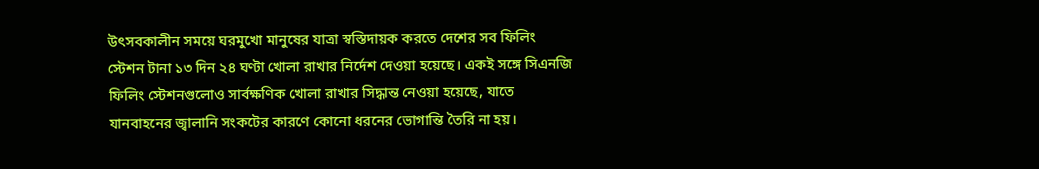উৎসবকালীন সময়ে ঘরমুখো মানুষের যাত্রা স্বস্তিদায়ক করতে দেশের সব ফিলিং স্টেশন টানা ১৩ দিন ২৪ ঘণ্টা খোলা রাখার নির্দেশ দেওয়া হয়েছে। একই সঙ্গে সিএনজি ফিলিং স্টেশনগুলোও সার্বক্ষণিক খোলা রাখার সিদ্ধান্ত নেওয়া হয়েছে, যাতে যানবাহনের জ্বালানি সংকটের কারণে কোনো ধরনের ভোগান্তি তৈরি না হয়।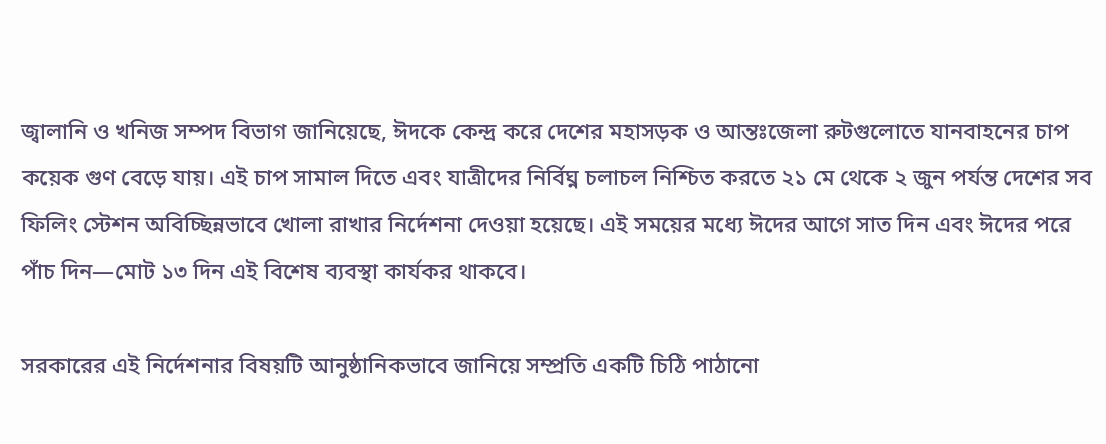জ্বালানি ও খনিজ সম্পদ বিভাগ জানিয়েছে, ঈদকে কেন্দ্র করে দেশের মহাসড়ক ও আন্তঃজেলা রুটগুলোতে যানবাহনের চাপ কয়েক গুণ বেড়ে যায়। এই চাপ সামাল দিতে এবং যাত্রীদের নির্বিঘ্ন চলাচল নিশ্চিত করতে ২১ মে থেকে ২ জুন পর্যন্ত দেশের সব ফিলিং স্টেশন অবিচ্ছিন্নভাবে খোলা রাখার নির্দেশনা দেওয়া হয়েছে। এই সময়ের মধ্যে ঈদের আগে সাত দিন এবং ঈদের পরে পাঁচ দিন—মোট ১৩ দিন এই বিশেষ ব্যবস্থা কার্যকর থাকবে।

সরকারের এই নির্দেশনার বিষয়টি আনুষ্ঠানিকভাবে জানিয়ে সম্প্রতি একটি চিঠি পাঠানো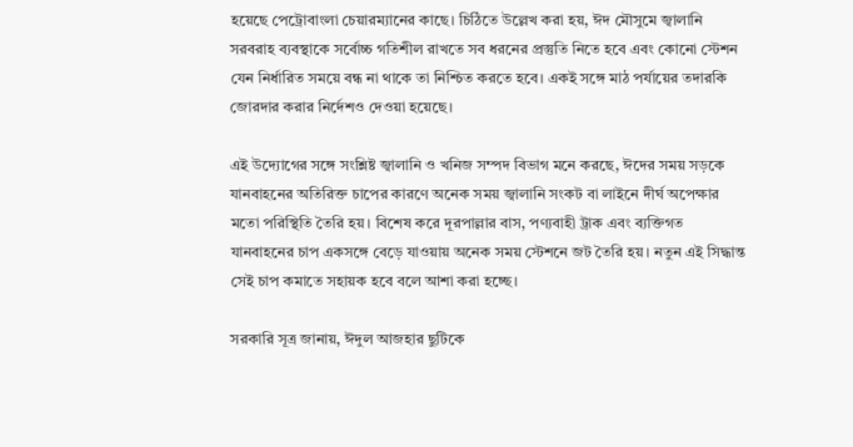হয়েছে পেট্রোবাংলা চেয়ারম্যানের কাছে। চিঠিতে উল্লেখ করা হয়, ঈদ মৌসুমে জ্বালানি সরবরাহ ব্যবস্থাকে সর্বোচ্চ গতিশীল রাখতে সব ধরনের প্রস্তুতি নিতে হবে এবং কোনো স্টেশন যেন নির্ধারিত সময়ে বন্ধ না থাকে তা নিশ্চিত করতে হবে। একই সঙ্গে মাঠ পর্যায়ের তদারকি জোরদার করার নির্দেশও দেওয়া হয়েছে।

এই উদ্যোগের সঙ্গে সংশ্লিষ্ট জ্বালানি ও খনিজ সম্পদ বিভাগ মনে করছে, ঈদের সময় সড়কে যানবাহনের অতিরিক্ত চাপের কারণে অনেক সময় জ্বালানি সংকট বা লাইনে দীর্ঘ অপেক্ষার মতো পরিস্থিতি তৈরি হয়। বিশেষ করে দূরপাল্লার বাস, পণ্যবাহী ট্রাক এবং ব্যক্তিগত যানবাহনের চাপ একসঙ্গে বেড়ে যাওয়ায় অনেক সময় স্টেশনে জট তৈরি হয়। নতুন এই সিদ্ধান্ত সেই চাপ কমাতে সহায়ক হবে বলে আশা করা হচ্ছে।

সরকারি সূত্র জানায়, ঈদুল আজহার ছুটিকে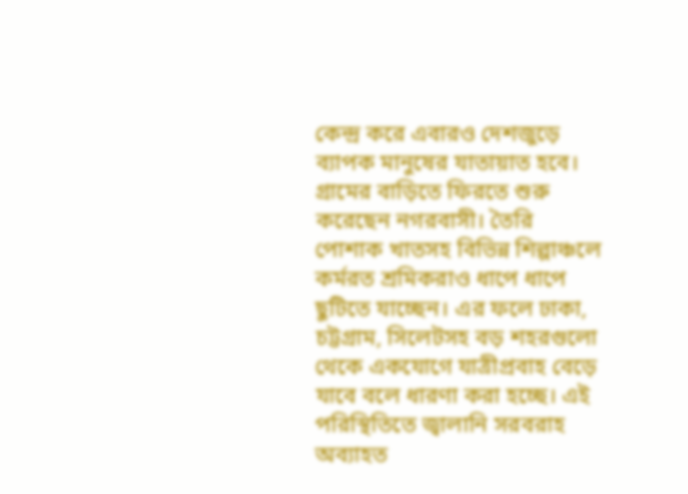কেন্দ্র করে এবারও দেশজুড়ে ব্যাপক মানুষের যাতায়াত হবে। গ্রামের বাড়িতে ফিরতে শুরু করেছেন নগরবাসী। তৈরি পোশাক খাতসহ বিভিন্ন শিল্পাঞ্চলে কর্মরত শ্রমিকরাও ধাপে ধাপে ছুটিতে যাচ্ছেন। এর ফলে ঢাকা, চট্টগ্রাম, সিলেটসহ বড় শহরগুলো থেকে একযোগে যাত্রীপ্রবাহ বেড়ে যাবে বলে ধারণা করা হচ্ছে। এই পরিস্থিতিতে জ্বালানি সরবরাহ অব্যাহত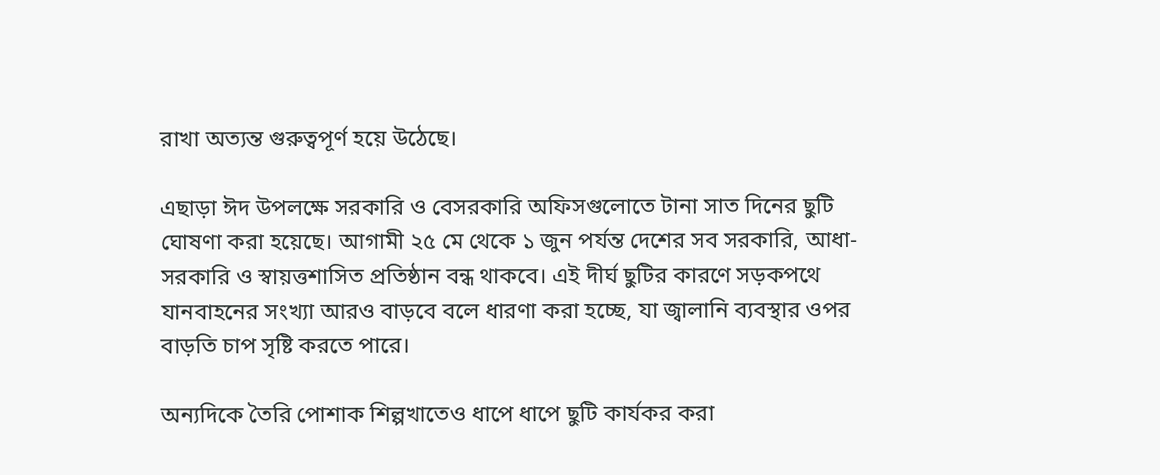রাখা অত্যন্ত গুরুত্বপূর্ণ হয়ে উঠেছে।

এছাড়া ঈদ উপলক্ষে সরকারি ও বেসরকারি অফিসগুলোতে টানা সাত দিনের ছুটি ঘোষণা করা হয়েছে। আগামী ২৫ মে থেকে ১ জুন পর্যন্ত দেশের সব সরকারি, আধা-সরকারি ও স্বায়ত্তশাসিত প্রতিষ্ঠান বন্ধ থাকবে। এই দীর্ঘ ছুটির কারণে সড়কপথে যানবাহনের সংখ্যা আরও বাড়বে বলে ধারণা করা হচ্ছে, যা জ্বালানি ব্যবস্থার ওপর বাড়তি চাপ সৃষ্টি করতে পারে।

অন্যদিকে তৈরি পোশাক শিল্পখাতেও ধাপে ধাপে ছুটি কার্যকর করা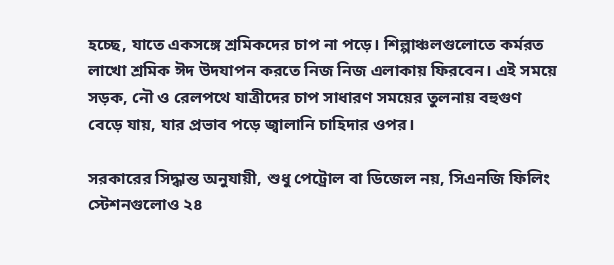হচ্ছে, যাতে একসঙ্গে শ্রমিকদের চাপ না পড়ে। শিল্পাঞ্চলগুলোতে কর্মরত লাখো শ্রমিক ঈদ উদযাপন করতে নিজ নিজ এলাকায় ফিরবেন। এই সময়ে সড়ক, নৌ ও রেলপথে যাত্রীদের চাপ সাধারণ সময়ের তুলনায় বহুগুণ বেড়ে যায়, যার প্রভাব পড়ে জ্বালানি চাহিদার ওপর।

সরকারের সিদ্ধান্ত অনুযায়ী, শুধু পেট্রোল বা ডিজেল নয়, সিএনজি ফিলিং স্টেশনগুলোও ২৪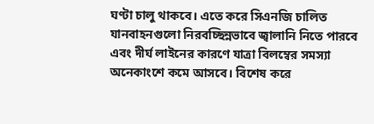ঘণ্টা চালু থাকবে। এতে করে সিএনজি চালিত যানবাহনগুলো নিরবচ্ছিন্নভাবে জ্বালানি নিতে পারবে এবং দীর্ঘ লাইনের কারণে যাত্রা বিলম্বের সমস্যা অনেকাংশে কমে আসবে। বিশেষ করে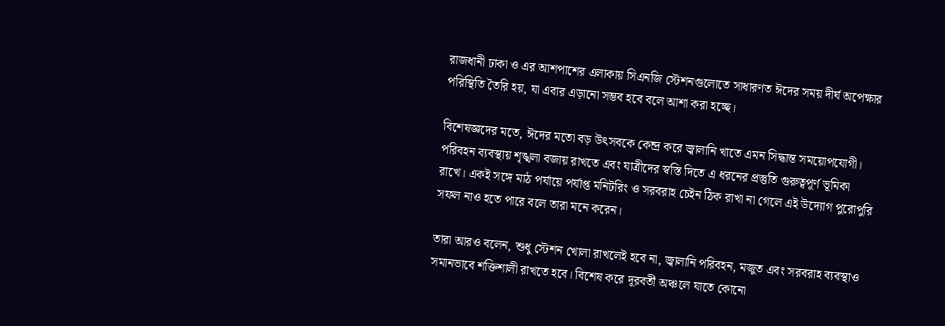রাজধানী ঢাকা ও এর আশপাশের এলাকায় সিএনজি স্টেশনগুলোতে সাধারণত ঈদের সময় দীর্ঘ অপেক্ষার পরিস্থিতি তৈরি হয়, যা এবার এড়ানো সম্ভব হবে বলে আশা করা হচ্ছে।

বিশেষজ্ঞদের মতে, ঈদের মতো বড় উৎসবকে কেন্দ্র করে জ্বালানি খাতে এমন সিদ্ধান্ত সময়োপযোগী। পরিবহন ব্যবস্থায় শৃঙ্খলা বজায় রাখতে এবং যাত্রীদের স্বস্তি দিতে এ ধরনের প্রস্তুতি গুরুত্বপূর্ণ ভূমিকা রাখে। একই সঙ্গে মাঠ পর্যায়ে পর্যাপ্ত মনিটরিং ও সরবরাহ চেইন ঠিক রাখা না গেলে এই উদ্যোগ পুরোপুরি সফল নাও হতে পারে বলে তারা মনে করেন।

তারা আরও বলেন, শুধু স্টেশন খোলা রাখলেই হবে না, জ্বালানি পরিবহন, মজুত এবং সরবরাহ ব্যবস্থাও সমানভাবে শক্তিশালী রাখতে হবে। বিশেষ করে দূরবর্তী অঞ্চলে যাতে কোনো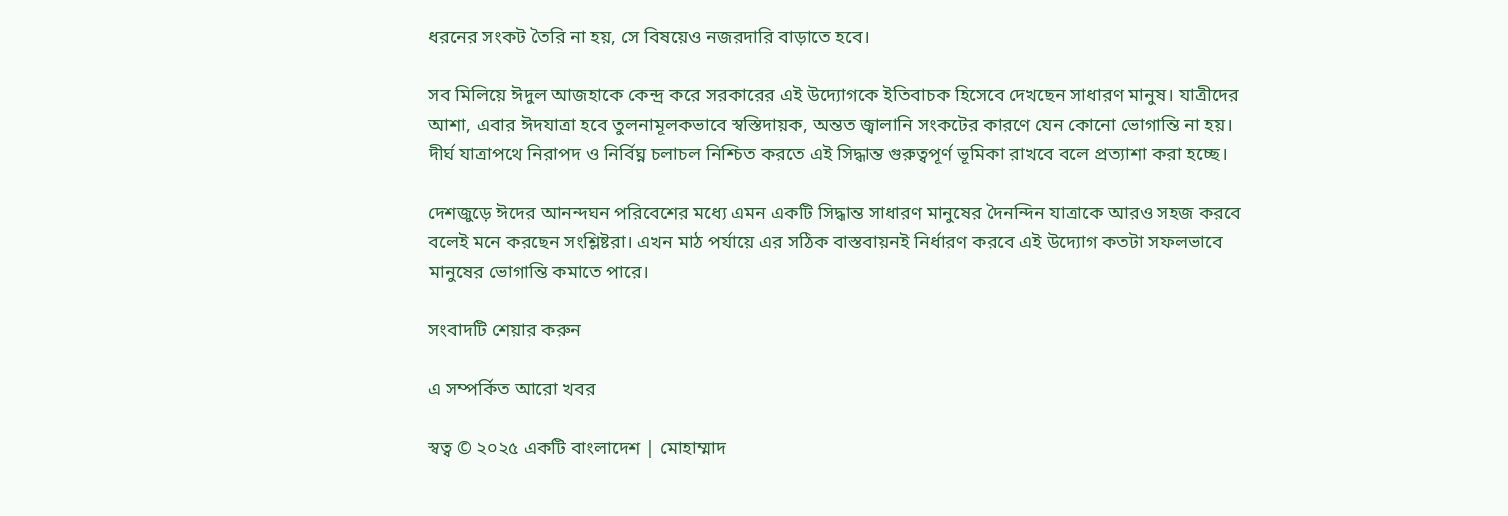ধরনের সংকট তৈরি না হয়, সে বিষয়েও নজরদারি বাড়াতে হবে।

সব মিলিয়ে ঈদুল আজহাকে কেন্দ্র করে সরকারের এই উদ্যোগকে ইতিবাচক হিসেবে দেখছেন সাধারণ মানুষ। যাত্রীদের আশা, এবার ঈদযাত্রা হবে তুলনামূলকভাবে স্বস্তিদায়ক, অন্তত জ্বালানি সংকটের কারণে যেন কোনো ভোগান্তি না হয়। দীর্ঘ যাত্রাপথে নিরাপদ ও নির্বিঘ্ন চলাচল নিশ্চিত করতে এই সিদ্ধান্ত গুরুত্বপূর্ণ ভূমিকা রাখবে বলে প্রত্যাশা করা হচ্ছে।

দেশজুড়ে ঈদের আনন্দঘন পরিবেশের মধ্যে এমন একটি সিদ্ধান্ত সাধারণ মানুষের দৈনন্দিন যাত্রাকে আরও সহজ করবে বলেই মনে করছেন সংশ্লিষ্টরা। এখন মাঠ পর্যায়ে এর সঠিক বাস্তবায়নই নির্ধারণ করবে এই উদ্যোগ কতটা সফলভাবে মানুষের ভোগান্তি কমাতে পারে।

সংবাদটি শেয়ার করুন

এ সম্পর্কিত আরো খবর

স্বত্ব © ২০২৫ একটি বাংলাদেশ | মোহাম্মাদ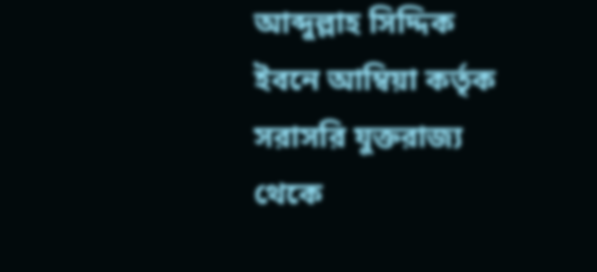আব্দুল্লাহ সিদ্দিক ইবনে আম্বিয়া কর্তৃক সরাসরি যুক্তরাজ্য থেকে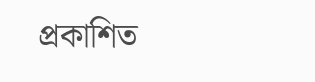প্রকাশিত